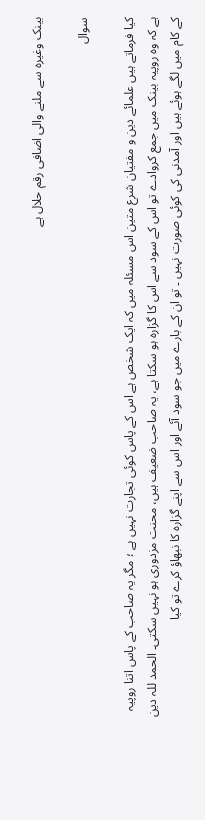بینک وغیرہ سے ملنے والی اضافی رقم حلال ہے

سوال

کیا فرماتے ہیں علمائے دین و مفتیان شرع متین اس مسئلہ میں کہ ایک شخص ہے اس کے پاس کوئی تجارت نہیں ہے ؛ مگر یہ صاحب کے پاس اتنا روپیہ ہے کہ وہ روپیہ بینک میں جمع کروادے تو اس کے سود سے اس کا گزارہ ہو سکتا ہے، یہ صاحب ضعیف ہیں، محنت مزدوری ہو نہیں سکتی۔ الحمد للہ دین کے کام میں لگے ہوئے ہیں اور آمدنی کی کوئی صورت نہیں ۔ تو ان کے بارے میں جو سود آئے اور اس سے اپنے گزارہ کا نبھاؤ کرے تو کیا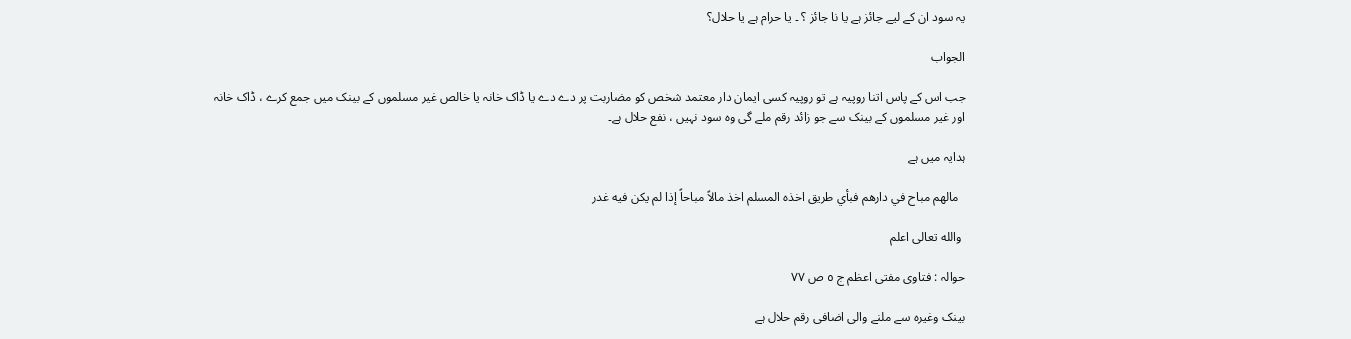یہ سود ان کے لیے جائز ہے یا نا جائز ؟ ۔ یا حرام ہے یا حلال؟

الجواب

جب اس کے پاس اتنا روپیہ ہے تو روپیہ کسی ایمان دار معتمد شخص کو مضاربت پر دے دے یا ڈاک خانہ یا خالص غیر مسلموں کے بینک میں جمع کرے ، ڈاک خانہ اور غیر مسلموں کے بینک سے جو زائد رقم ملے گی وہ سود نہیں ، نفع حلال ہے۔

ہدایہ میں ہے

  مالھم مباح في دارهم فبأي طريق اخذه المسلم اخذ مالاً مباحاً إذا لم يكن فيه غدر

 والله تعالى اعلم

حوالہ : فتاوی مفتی اعظم ج ٥ ص ٧٧

بینک وغیرہ سے ملنے والی اضافی رقم حلال ہے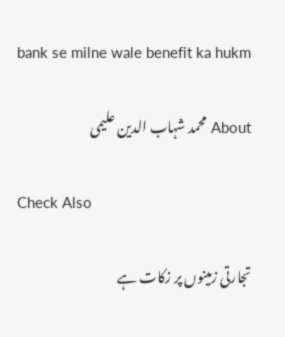bank se milne wale benefit ka hukm

About محمد شہاب الدین علیمی

Check Also

تجارتی زمینوں پر زکات ہے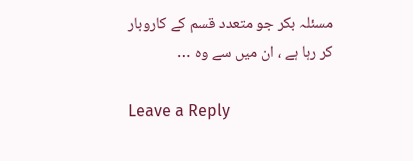مسئلہ بکر جو متعدد قسم کے کاروبار کر رہا ہے ، ان میں سے وہ …

Leave a Reply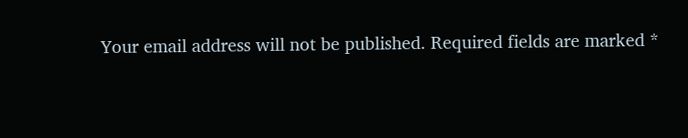Your email address will not be published. Required fields are marked *